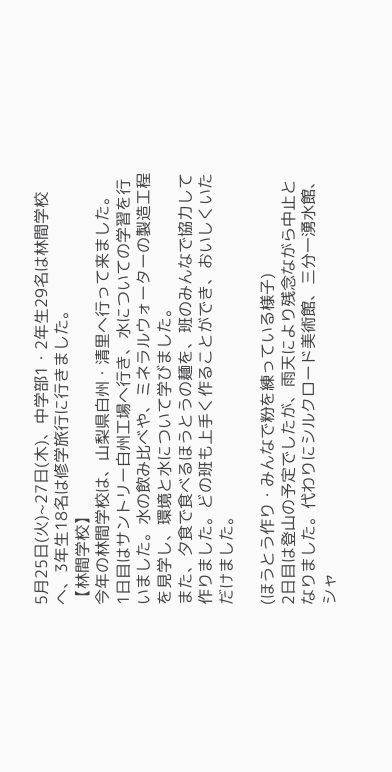5月25日(火)~27日(木)、中学部1・2年生29名は林間学校へ、3年生18名は修学旅行に行きました。
【林間学校】
今年の林間学校は、山梨県白州・清里へ行って来ました。
1日目はサントリー白州工場へ行き、水についての学習を行いました。水の飲み比べや、ミネラルウォーターの製造工程を見学し、環境と水について学びました。
また、夕食で食べるほうとうの麺を、班のみんなで協力して作りました。どの班も上手く作ることができ、おいしくいただけました。

(ほうとう作り・みんなで粉を練っている様子)
2日目は登山の予定でしたが、雨天により残念ながら中止となりました。代わりにシルクロード美術館、三分一湧水館、シャ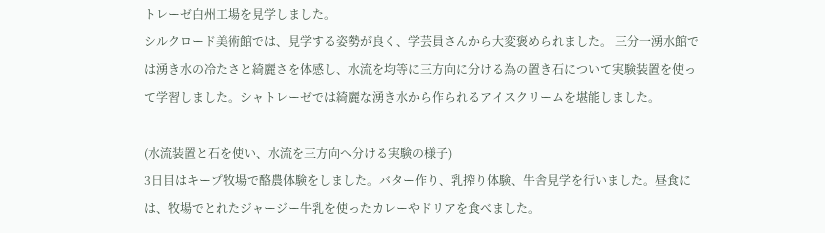トレーゼ白州工場を見学しました。
シルクロード美術館では、見学する姿勢が良く、学芸員さんから大変褒められました。 三分一湧水館では湧き水の冷たさと綺麗さを体感し、水流を均等に三方向に分ける為の置き石について実験装置を使って学習しました。シャトレーゼでは綺麗な湧き水から作られるアイスクリームを堪能しました。

(水流装置と石を使い、水流を三方向へ分ける実験の様子)
3日目はキープ牧場で酪農体験をしました。バター作り、乳搾り体験、牛舎見学を行いました。昼食には、牧場でとれたジャージー牛乳を使ったカレーやドリアを食べました。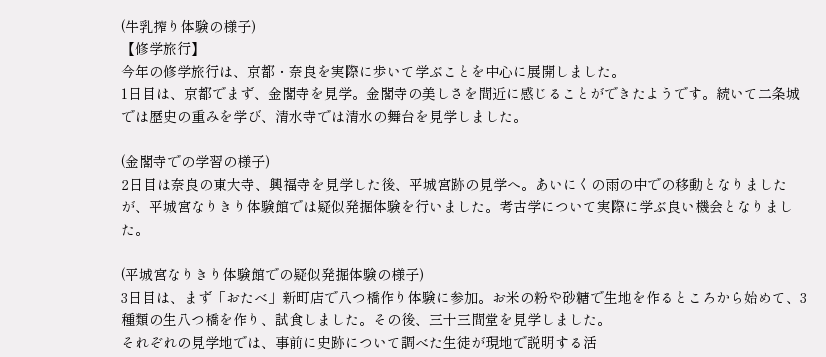(牛乳搾り体験の様子)
【修学旅行】
今年の修学旅行は、京都・奈良を実際に歩いて学ぶことを中心に展開しました。
1日目は、京都でまず、金閣寺を見学。金閣寺の美しさを間近に感じることができたようです。続いて二条城では歴史の重みを学び、清水寺では清水の舞台を見学しました。

(金閣寺での学習の様子)
2日目は奈良の東大寺、興福寺を見学した後、平城宮跡の見学へ。あいにくの雨の中での移動となりましたが、平城宮なりきり体験館では疑似発掘体験を行いました。考古学について実際に学ぶ良い機会となりました。

(平城宮なりきり体験館での疑似発掘体験の様子)
3日目は、まず「おたべ」新町店で八つ橋作り体験に参加。お米の粉や砂糖で生地を作るところから始めて、3種類の生八つ橋を作り、試食しました。その後、三十三間堂を見学しました。
それぞれの見学地では、事前に史跡について調べた生徒が現地で説明する活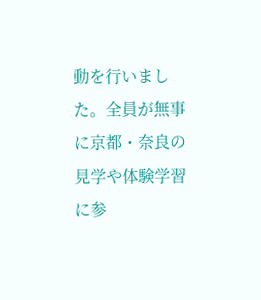動を行いました。全員が無事に京都・奈良の見学や体験学習に参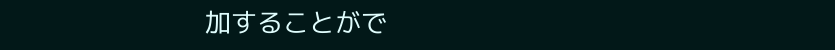加することがで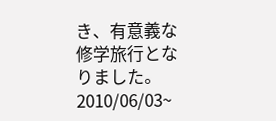き、有意義な修学旅行となりました。
2010/06/03~